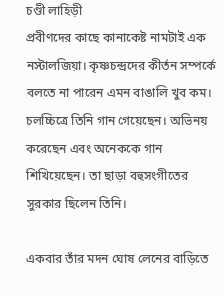চণ্ডী লাহিড়ী
প্রবীণদের কাছে কানাকেষ্ট নামটাই এক নস্টালজিয়া। কৃষ্ণচন্দ্রদের কীর্তন সম্পর্কে বলতে না পারেন এমন বাঙালি খুব কম। চলচ্চিত্রে তিনি গান গেয়েছেন। অভিনয় করেছেন এবং অনেককে গান শিখিয়েছেন। তা ছাড়া বহুসংগীতের সুরকার ছিলেন তিনি।

একবার তাঁর মদন ঘোষ লেনের বাড়িতে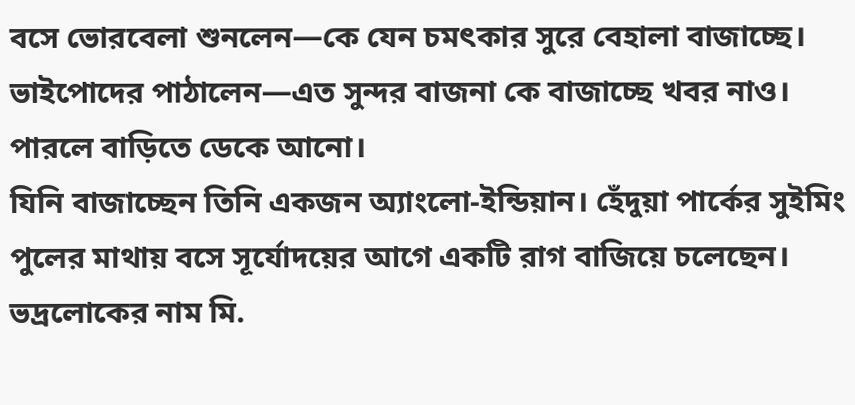বসে ভোরবেলা শুনলেন—কে যেন চমৎকার সুরে বেহালা বাজাচ্ছে। ভাইপোদের পাঠালেন—এত সুন্দর বাজনা কে বাজাচ্ছে খবর নাও। পারলে বাড়িতে ডেকে আনো।
যিনি বাজাচ্ছেন তিনি একজন অ্যাংলো-ইন্ডিয়ান। হেঁদুয়া পার্কের সুইমিং পুলের মাথায় বসে সূর্যোদয়ের আগে একটি রাগ বাজিয়ে চলেছেন। ভদ্রলোকের নাম মি.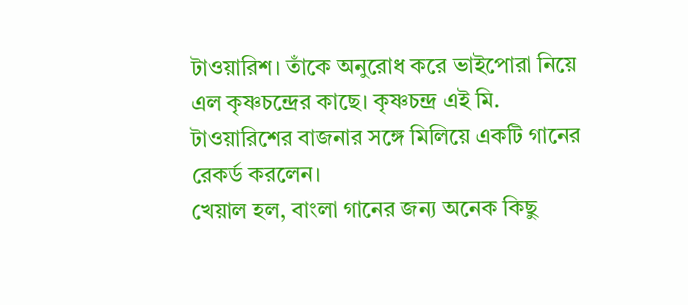টাওয়ারিশ। তাঁকে অনুরোধ করে ভাইপোরা নিয়ে এল কৃষ্ণচন্দ্রের কাছে। কৃষ্ণচন্দ্র এই মি. টাওয়ারিশের বাজনার সঙ্গে মিলিয়ে একটি গানের রেকর্ড করলেন।
খেয়াল হল, বাংলা গানের জন্য অনেক কিছু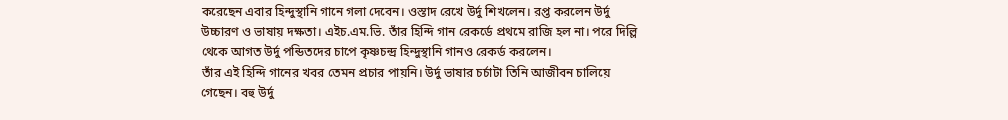করেছেন এবার হিন্দুস্থানি গানে গলা দেবেন। ওস্তাদ রেখে উর্দু শিখলেন। রপ্ত করলেন উর্দু উচ্চারণ ও ভাষায় দক্ষতা। এইচ.এম.ভি. তাঁর হিন্দি গান রেকর্ডে প্রথমে রাজি হল না। পরে দিল্লি থেকে আগত উর্দু পন্ডিতদের চাপে কৃষ্ণচন্দ্র হিন্দুস্থানি গানও রেকর্ড করলেন।
তাঁর এই হিন্দি গানের খবর তেমন প্রচার পায়নি। উর্দু ভাষার চর্চাটা তিনি আজীবন চালিয়ে গেছেন। বহু উর্দু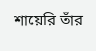শায়েরি তাঁর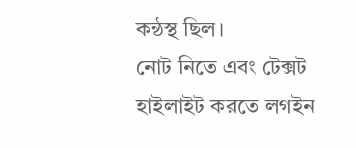কন্ঠস্থ ছিল।
নোট নিতে এবং টেক্সট হাইলাইট করতে লগইন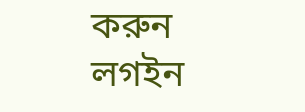করুন
লগইন